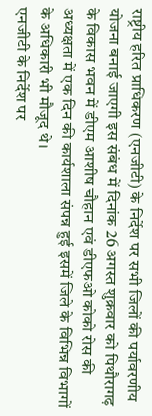राष्ट्रीय हरित प्राधिकरण (एनजीटी) के निर्देश पर सभी जिलों की पर्यावरणीय योजना बनाई जाएगी इस संबंध में दिनांक 26 अगस्त शुक्रवार को पिथौरागढ़ के विकास भवन में डीएम आशीष चौहान एवं डीएफओ कोको रोस की अध्यक्षता में एक दिन की कार्यशाला संपन्न हुई इसमें जिले के विभिन्न विभागों के अधिकारी भी मौजूद थे।
एनजीटी के निर्देश पर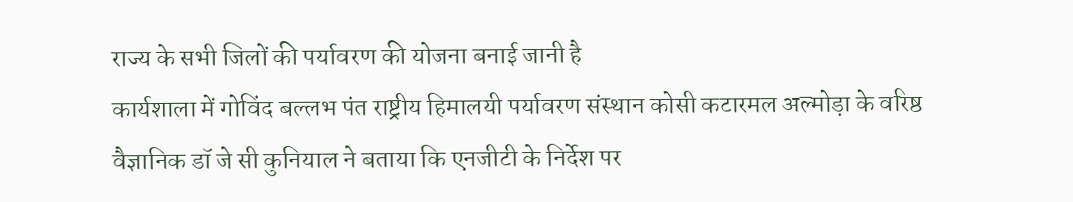राज्य के सभी जिलों की पर्यावरण की योजना बनाई जानी है
कार्यशाला में गोविंद बल्लभ पंत राष्ट्रीय हिमालयी पर्यावरण संस्थान कोसी कटारमल अल्मोड़ा के वरिष्ठ वैज्ञानिक डॉ जे सी कुनियाल ने बताया कि एनजीटी के निर्देश पर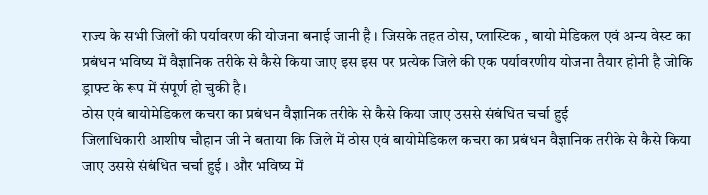राज्य के सभी जिलों की पर्यावरण की योजना बनाई जानी है । जिसके तहत ठोस, प्लास्टिक , बायो मेडिकल एवं अन्य वेस्ट का प्रबंधन भविष्य में वैज्ञानिक तरीके से कैसे किया जाए इस इस पर प्रत्येक जिले की एक पर्यावरणीय योजना तैयार होनी है जोकि ड्राफ्ट के रूप में संपूर्ण हो चुकी है।
ठोस एवं बायोमेडिकल कचरा का प्रबंधन वैज्ञानिक तरीके से कैसे किया जाए उससे संबंधित चर्चा हुई
जिलाधिकारी आशीष चौहान जी ने बताया कि जिले में ठोस एवं बायोमेडिकल कचरा का प्रबंधन वैज्ञानिक तरीके से कैसे किया जाए उससे संबंधित चर्चा हुई । और भविष्य में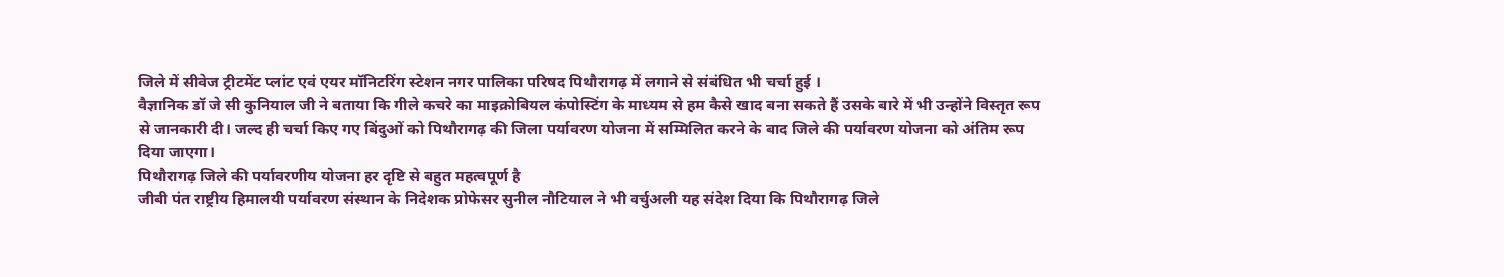जिले में सीवेज ट्रीटमेंट प्लांट एवं एयर मॉनिटरिंग स्टेशन नगर पालिका परिषद पिथौरागढ़ में लगाने से संबंधित भी चर्चा हुई ।
वैज्ञानिक डॉ जे सी कुनियाल जी ने बताया कि गीले कचरे का माइक्रोबियल कंपोस्टिंग के माध्यम से हम कैसे खाद बना सकते हैं उसके बारे में भी उन्होंने विस्तृत रूप से जानकारी दी। जल्द ही चर्चा किए गए बिंदुओं को पिथौरागढ़ की जिला पर्यावरण योजना में सम्मिलित करने के बाद जिले की पर्यावरण योजना को अंतिम रूप दिया जाएगा।
पिथौरागढ़ जिले की पर्यावरणीय योजना हर दृष्टि से बहुत महत्वपूर्ण है
जीबी पंत राष्ट्रीय हिमालयी पर्यावरण संस्थान के निदेशक प्रोफेसर सुनील नौटियाल ने भी वर्चुअली यह संदेश दिया कि पिथौरागढ़ जिले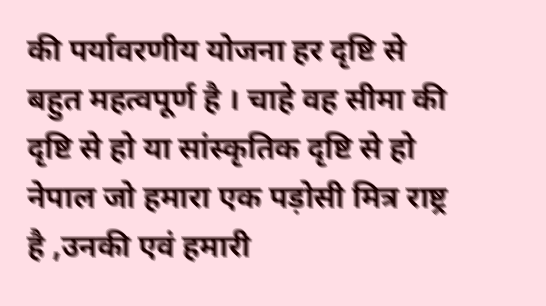की पर्यावरणीय योजना हर दृष्टि से बहुत महत्वपूर्ण है । चाहे वह सीमा की दृष्टि से हो या सांस्कृतिक दृष्टि से हो नेपाल जो हमारा एक पड़ोसी मित्र राष्ट्र है ,उनकी एवं हमारी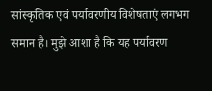सांस्कृतिक एवं पर्यावरणीय विशेषताएं लगभग समान है। मुझे आशा है कि यह पर्यावरण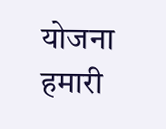योजना हमारी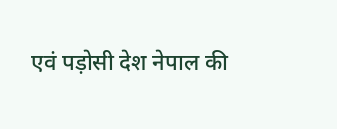एवं पड़ोसी देश नेपाल की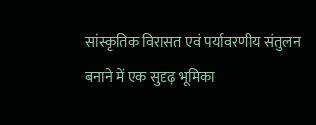सांस्कृतिक विरासत एवं पर्यावरणीय संतुलन बनाने में एक सुदृढ़ भूमिका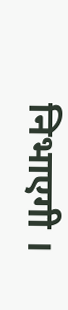निभाएगी ।